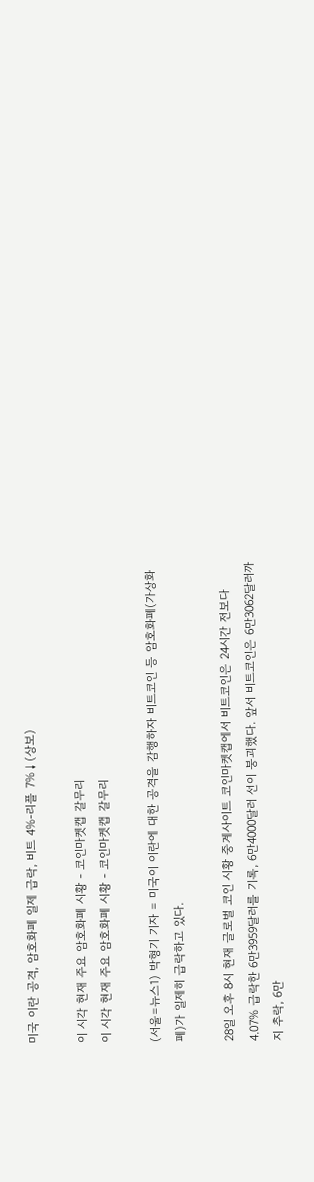미국 이란 공격, 암호화폐 일제 급락, 비트 4%-리플 7%↓(상보)

이 시각 현재 주요 암호화폐 시황 - 코인마켓캡 갈무리
이 시각 현재 주요 암호화폐 시황 - 코인마켓캡 갈무리

(서울=뉴스1) 박형기 기자 = 미국이 이란에 대한 공격을 감행하자 비트코인 등 암호화폐(가상화폐)가 일제히 급락하고 있다.

28일 오후 8시 현재 글로벌 코인 시황 중계사이트 코인마켓캡에서 비트코인은 24시간 전보다 4.07% 급락한 6만3959달러를 기록, 6만4000달러 선이 붕괴했다. 앞서 비트코인은 6만3062달러까지 추락, 6만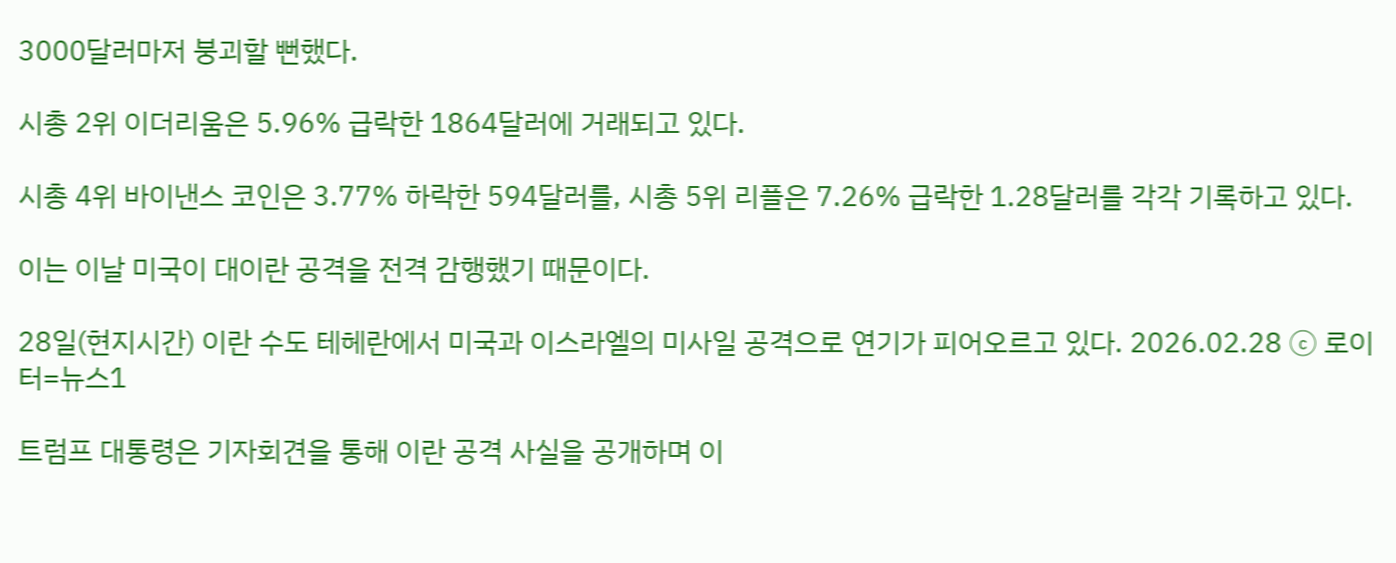3000달러마저 붕괴할 뻔했다.

시총 2위 이더리움은 5.96% 급락한 1864달러에 거래되고 있다.

시총 4위 바이낸스 코인은 3.77% 하락한 594달러를, 시총 5위 리플은 7.26% 급락한 1.28달러를 각각 기록하고 있다.

이는 이날 미국이 대이란 공격을 전격 감행했기 때문이다.

28일(현지시간) 이란 수도 테헤란에서 미국과 이스라엘의 미사일 공격으로 연기가 피어오르고 있다. 2026.02.28 ⓒ 로이터=뉴스1

트럼프 대통령은 기자회견을 통해 이란 공격 사실을 공개하며 이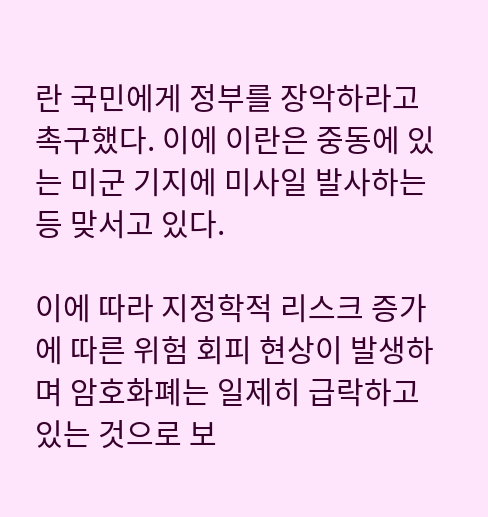란 국민에게 정부를 장악하라고 촉구했다. 이에 이란은 중동에 있는 미군 기지에 미사일 발사하는 등 맞서고 있다.

이에 따라 지정학적 리스크 증가에 따른 위험 회피 현상이 발생하며 암호화폐는 일제히 급락하고 있는 것으로 보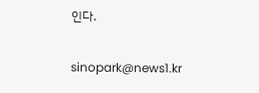인다.

sinopark@news1.kr